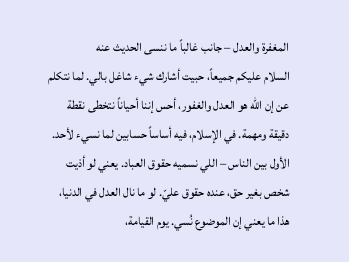المغفرة والعدل – جانب غالباً ما ننسى الحديث عنه
السلام عليكم جميعاً، حبيت أشارك شيء شاغل بالي. لما نتكلم عن إن الله هو العدل والغفور، أحس إننا أحياناً نتخطى نقطة دقيقة ومهمة. في الإسلام، فيه أساساً حسابين لما نسيء لأحد. الأول بين الناس – اللي نسميه حقوق العباد. يعني لو أذيت شخص بغير حق، عنده حقوق عليّ. لو ما نال العدل في الدنيا، هذا ما يعني إن الموضوع نُسي. يوم القيامة،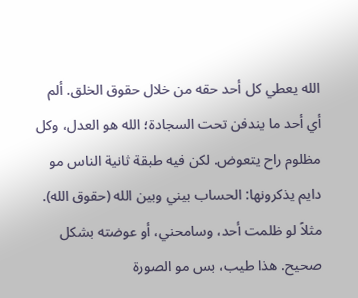الله يعطي كل أحد حقه من خلال حقوق الخلق. ألم أي أحد ما يندفن تحت السجادة؛ الله هو العدل، وكل مظلوم راح يتعوض. لكن فيه طبقة ثانية الناس مو دايم يذكرونها: الحساب بيني وبين الله (حقوق الله). مثلاً لو ظلمت أحد، وسامحني، أو عوضته بشكل صحيح. هذا طيب، بس مو الصورة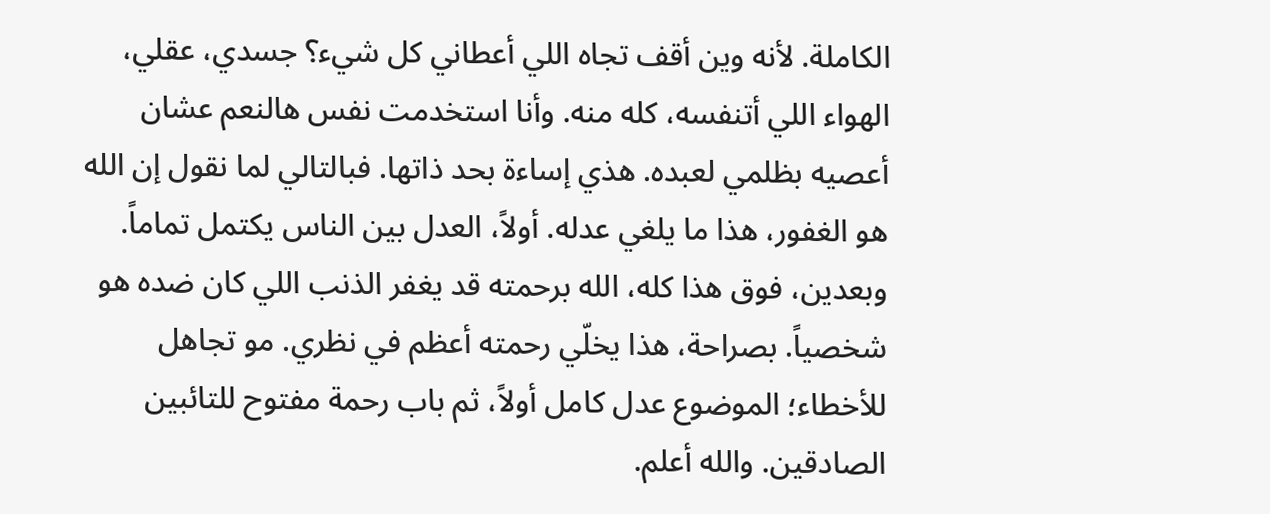الكاملة. لأنه وين أقف تجاه اللي أعطاني كل شيء؟ جسدي، عقلي، الهواء اللي أتنفسه، كله منه. وأنا استخدمت نفس هالنعم عشان أعصيه بظلمي لعبده. هذي إساءة بحد ذاتها. فبالتالي لما نقول إن الله هو الغفور، هذا ما يلغي عدله. أولاً، العدل بين الناس يكتمل تماماً. وبعدين، فوق هذا كله، الله برحمته قد يغفر الذنب اللي كان ضده هو شخصياً. بصراحة، هذا يخلّي رحمته أعظم في نظري. مو تجاهل للأخطاء؛ الموضوع عدل كامل أولاً، ثم باب رحمة مفتوح للتائبين الصادقين. والله أعلم.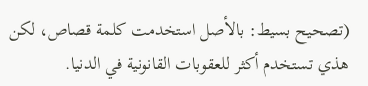(تصحيح بسيط: بالأصل استخدمت كلمة قصاص، لكن هذي تستخدم أكثر للعقوبات القانونية في الدنيا.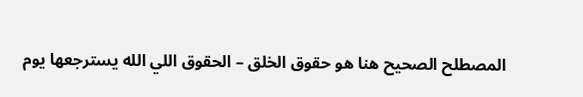المصطلح الصحيح هنا هو حقوق الخلق – الحقوق اللي الله يسترجعها يوم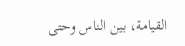القيامة، بين الناس وحتى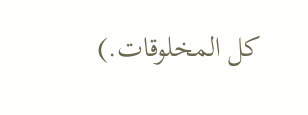كل المخلوقات.)